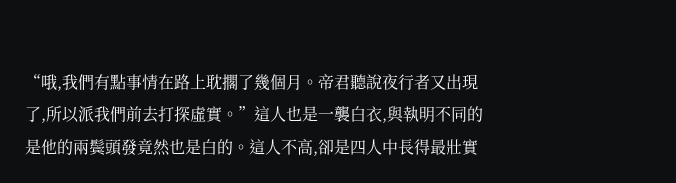“哦,我們有點事情在路上耽擱了幾個月。帝君聽說夜行者又出現了,所以派我們前去打探虛實。”這人也是一襲白衣,與執明不同的是他的兩鬓頭發竟然也是白的。這人不高,卻是四人中長得最壯實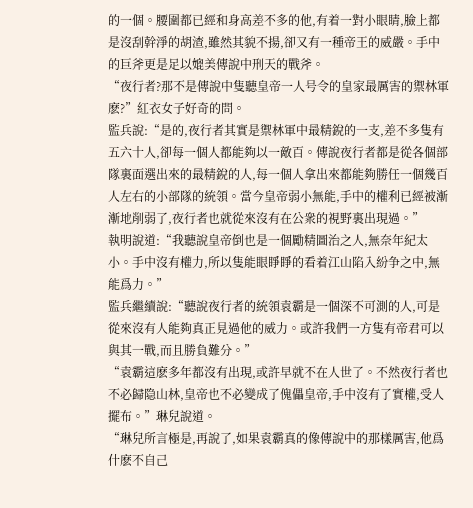的一個。腰圍都已經和身高差不多的他,有着一對小眼睛,臉上都是沒刮幹淨的胡渣,雖然其貌不揚,卻又有一種帝王的威嚴。手中的巨斧更是足以媲美傳說中刑天的戰斧。
“夜行者?那不是傳說中隻聽皇帝一人号令的皇家最厲害的禦林軍麽?”紅衣女子好奇的問。
監兵說:“是的,夜行者其實是禦林軍中最精銳的一支,差不多隻有五六十人,卻每一個人都能夠以一敵百。傳說夜行者都是從各個部隊裏面選出來的最精銳的人,每一個人拿出來都能夠勝任一個幾百人左右的小部隊的統領。當今皇帝弱小無能,手中的權利已經被漸漸地削弱了,夜行者也就從來沒有在公衆的視野裏出現過。”
執明說道:“我聽說皇帝倒也是一個勵精圖治之人,無奈年紀太小。手中沒有權力,所以隻能眼睜睜的看着江山陷入紛争之中,無能爲力。”
監兵繼續說:“聽說夜行者的統領袁霸是一個深不可測的人,可是從來沒有人能夠真正見過他的威力。或許我們一方隻有帝君可以與其一戰,而且勝負難分。”
“袁霸這麽多年都沒有出現,或許早就不在人世了。不然夜行者也不必歸隐山林,皇帝也不必變成了傀儡皇帝,手中沒有了實權,受人擺布。”琳兒說道。
“琳兒所言極是,再說了,如果袁霸真的像傳說中的那樣厲害,他爲什麽不自己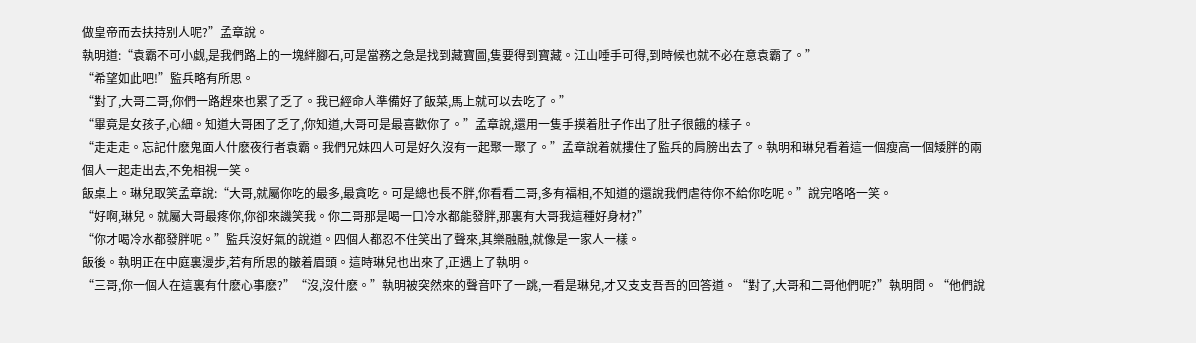做皇帝而去扶持别人呢?”孟章說。
執明道:“袁霸不可小觑,是我們路上的一塊絆腳石,可是當務之急是找到藏寶圖,隻要得到寶藏。江山唾手可得,到時候也就不必在意袁霸了。”
“希望如此吧!”監兵略有所思。
“對了,大哥二哥,你們一路趕來也累了乏了。我已經命人準備好了飯菜,馬上就可以去吃了。”
“畢竟是女孩子,心細。知道大哥困了乏了,你知道,大哥可是最喜歡你了。”孟章說,還用一隻手摸着肚子作出了肚子很餓的樣子。
“走走走。忘記什麽鬼面人什麽夜行者袁霸。我們兄妹四人可是好久沒有一起聚一聚了。”孟章說着就摟住了監兵的肩膀出去了。執明和琳兒看着這一個瘦高一個矮胖的兩個人一起走出去,不免相視一笑。
飯桌上。琳兒取笑孟章說:“大哥,就屬你吃的最多,最貪吃。可是總也長不胖,你看看二哥,多有福相,不知道的還說我們虐待你不給你吃呢。”說完咯咯一笑。
“好啊,琳兒。就屬大哥最疼你,你卻來譏笑我。你二哥那是喝一口冷水都能發胖,那裏有大哥我這種好身材?”
“你才喝冷水都發胖呢。”監兵沒好氣的說道。四個人都忍不住笑出了聲來,其樂融融,就像是一家人一樣。
飯後。執明正在中庭裏漫步,若有所思的皺着眉頭。這時琳兒也出來了,正遇上了執明。
“三哥,你一個人在這裏有什麽心事麽?”“沒,沒什麽。”執明被突然來的聲音吓了一跳,一看是琳兒,才又支支吾吾的回答道。“對了,大哥和二哥他們呢?”執明問。“他們說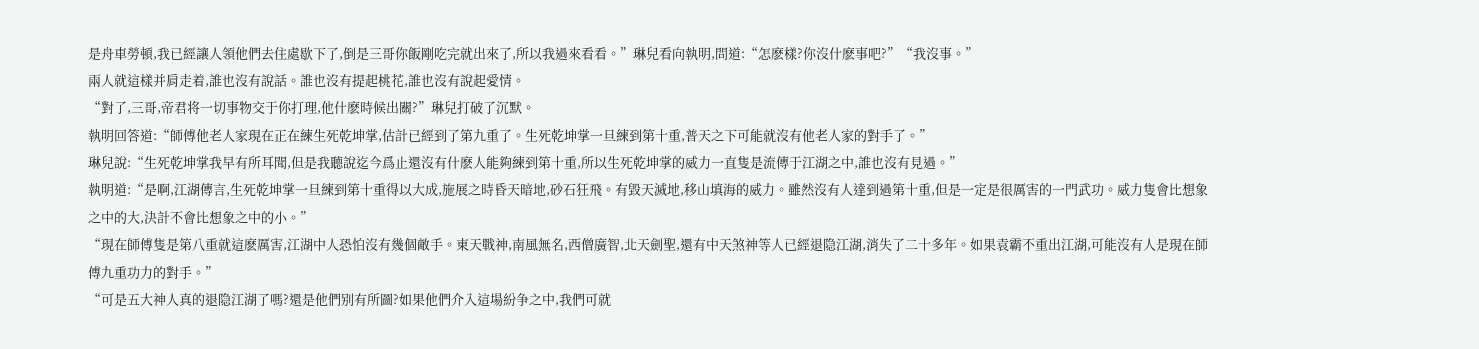是舟車勞頓,我已經讓人領他們去住處歇下了,倒是三哥你飯剛吃完就出來了,所以我過來看看。”琳兒看向執明,問道:“怎麽樣?你沒什麽事吧?”“我沒事。”
兩人就這樣并肩走着,誰也沒有說話。誰也沒有提起桃花,誰也沒有說起愛情。
“對了,三哥,帝君将一切事物交于你打理,他什麽時候出關?”琳兒打破了沉默。
執明回答道:“師傅他老人家現在正在練生死乾坤掌,估計已經到了第九重了。生死乾坤掌一旦練到第十重,普天之下可能就沒有他老人家的對手了。”
琳兒說:“生死乾坤掌我早有所耳聞,但是我聽說迄今爲止還沒有什麽人能夠練到第十重,所以生死乾坤掌的威力一直隻是流傳于江湖之中,誰也沒有見過。”
執明道:“是啊,江湖傳言,生死乾坤掌一旦練到第十重得以大成,施展之時昏天暗地,砂石狂飛。有毀天滅地,移山填海的威力。雖然沒有人達到過第十重,但是一定是很厲害的一門武功。威力隻會比想象之中的大,決計不會比想象之中的小。”
“現在師傅隻是第八重就這麽厲害,江湖中人恐怕沒有幾個敵手。東天戰神,南風無名,西僧廣智,北天劍聖,還有中天煞神等人已經退隐江湖,消失了二十多年。如果袁霸不重出江湖,可能沒有人是現在師傅九重功力的對手。”
“可是五大神人真的退隐江湖了嗎?還是他們别有所圖?如果他們介入這場紛争之中,我們可就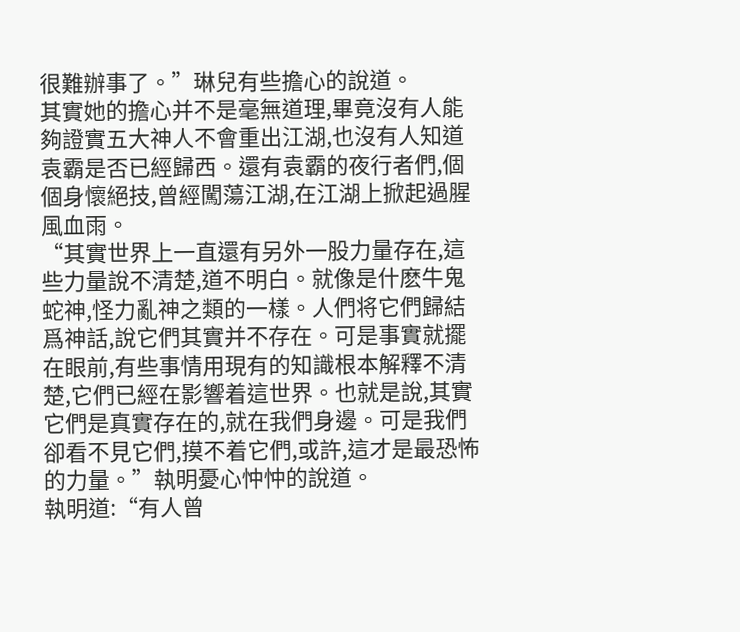很難辦事了。”琳兒有些擔心的說道。
其實她的擔心并不是毫無道理,畢竟沒有人能夠證實五大神人不會重出江湖,也沒有人知道袁霸是否已經歸西。還有袁霸的夜行者們,個個身懷絕技,曾經闖蕩江湖,在江湖上掀起過腥風血雨。
“其實世界上一直還有另外一股力量存在,這些力量說不清楚,道不明白。就像是什麽牛鬼蛇神,怪力亂神之類的一樣。人們将它們歸結爲神話,說它們其實并不存在。可是事實就擺在眼前,有些事情用現有的知識根本解釋不清楚,它們已經在影響着這世界。也就是說,其實它們是真實存在的,就在我們身邊。可是我們卻看不見它們,摸不着它們,或許,這才是最恐怖的力量。”執明憂心忡忡的說道。
執明道:“有人曾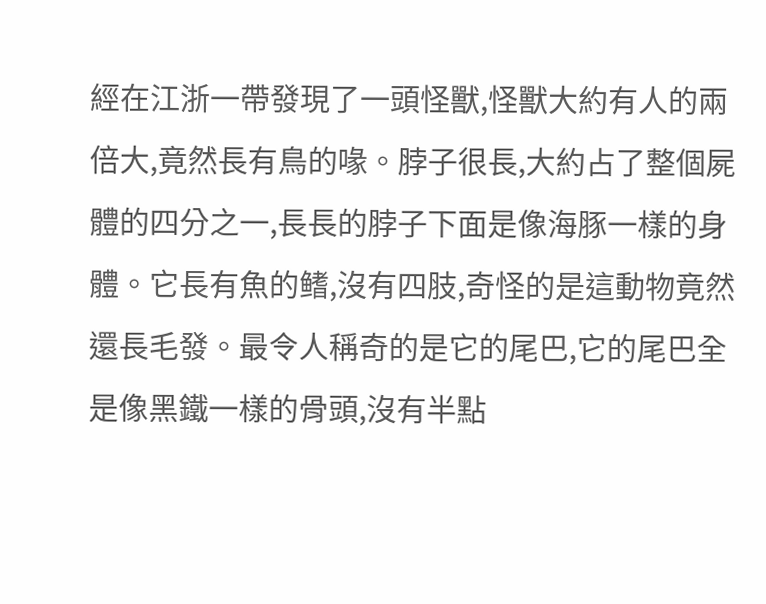經在江浙一帶發現了一頭怪獸,怪獸大約有人的兩倍大,竟然長有鳥的喙。脖子很長,大約占了整個屍體的四分之一,長長的脖子下面是像海豚一樣的身體。它長有魚的鳍,沒有四肢,奇怪的是這動物竟然還長毛發。最令人稱奇的是它的尾巴,它的尾巴全是像黑鐵一樣的骨頭,沒有半點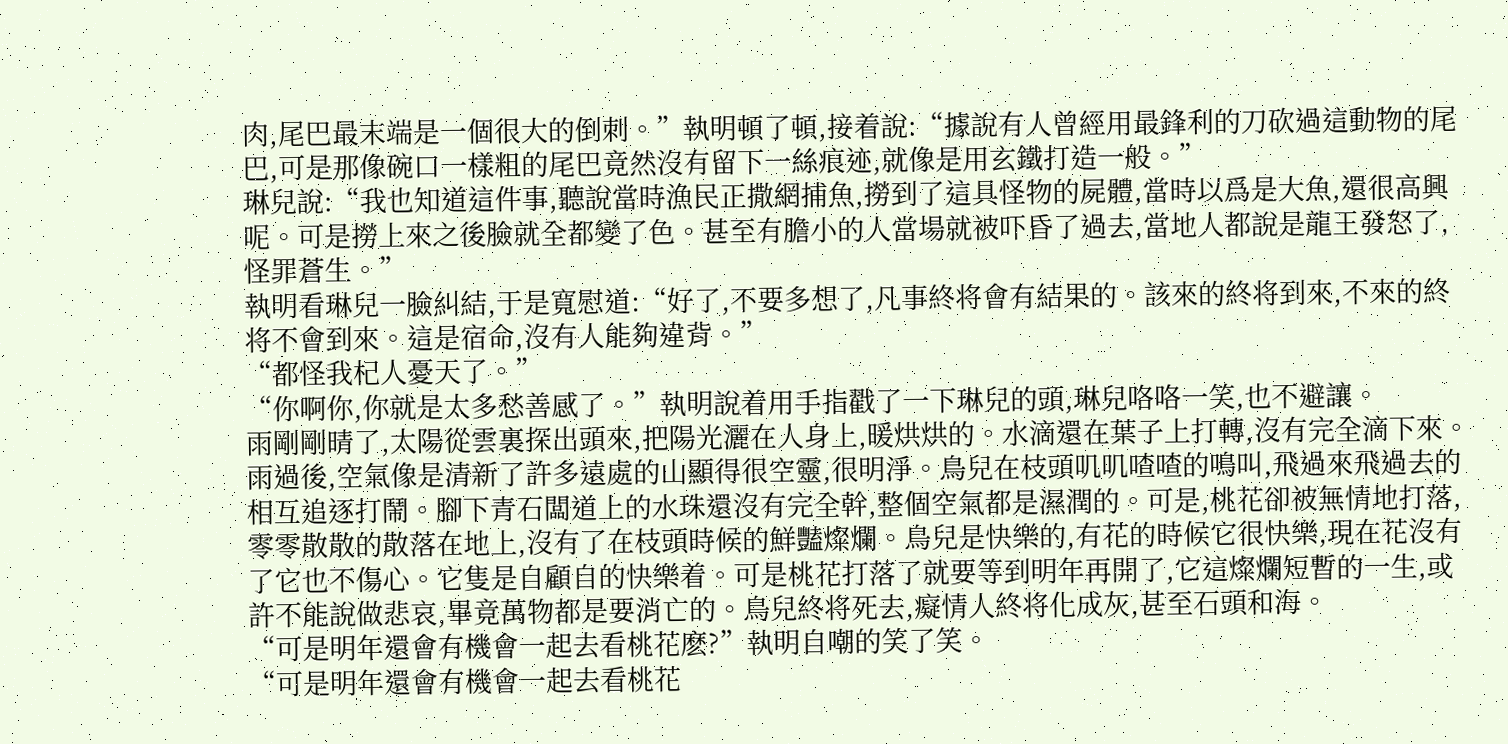肉,尾巴最末端是一個很大的倒刺。”執明頓了頓,接着說:“據說有人曾經用最鋒利的刀砍過這動物的尾巴,可是那像碗口一樣粗的尾巴竟然沒有留下一絲痕迹,就像是用玄鐵打造一般。”
琳兒說:“我也知道這件事,聽說當時漁民正撒網捕魚,撈到了這具怪物的屍體,當時以爲是大魚,還很高興呢。可是撈上來之後臉就全都變了色。甚至有膽小的人當場就被吓昏了過去,當地人都說是龍王發怒了,怪罪蒼生。”
執明看琳兒一臉糾結,于是寬慰道:“好了,不要多想了,凡事終将會有結果的。該來的終将到來,不來的終将不會到來。這是宿命,沒有人能夠違背。”
“都怪我杞人憂天了。”
“你啊你,你就是太多愁善感了。”執明說着用手指戳了一下琳兒的頭,琳兒咯咯一笑,也不避讓。
雨剛剛晴了,太陽從雲裏探出頭來,把陽光灑在人身上,暖烘烘的。水滴還在葉子上打轉,沒有完全滴下來。雨過後,空氣像是清新了許多遠處的山顯得很空靈,很明淨。鳥兒在枝頭叽叽喳喳的鳴叫,飛過來飛過去的相互追逐打鬧。腳下青石闆道上的水珠還沒有完全幹,整個空氣都是濕潤的。可是,桃花卻被無情地打落,零零散散的散落在地上,沒有了在枝頭時候的鮮豔燦爛。鳥兒是快樂的,有花的時候它很快樂,現在花沒有了它也不傷心。它隻是自顧自的快樂着。可是桃花打落了就要等到明年再開了,它這燦爛短暫的一生,或許不能說做悲哀,畢竟萬物都是要消亡的。鳥兒終将死去,癡情人終将化成灰,甚至石頭和海。
“可是明年還會有機會一起去看桃花麽?”執明自嘲的笑了笑。
“可是明年還會有機會一起去看桃花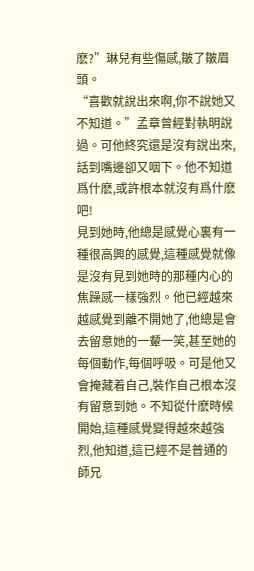麽?”琳兒有些傷感,皺了皺眉頭。
“喜歡就說出來啊,你不說她又不知道。”孟章曾經對執明說過。可他終究還是沒有說出來,話到嘴邊卻又咽下。他不知道爲什麽,或許根本就沒有爲什麽吧!
見到她時,他總是感覺心裏有一種很高興的感覺,這種感覺就像是沒有見到她時的那種内心的焦躁感一樣強烈。他已經越來越感覺到離不開她了,他總是會去留意她的一颦一笑,甚至她的每個動作,每個呼吸。可是他又會掩藏着自己,裝作自己根本沒有留意到她。不知從什麽時候開始,這種感覺變得越來越強烈,他知道,這已經不是普通的師兄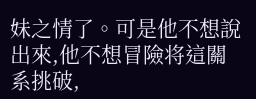妹之情了。可是他不想說出來,他不想冒險将這關系挑破,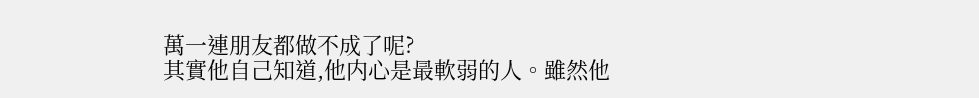萬一連朋友都做不成了呢?
其實他自己知道,他内心是最軟弱的人。雖然他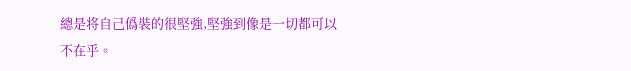總是将自己僞裝的很堅強,堅強到像是一切都可以不在乎。